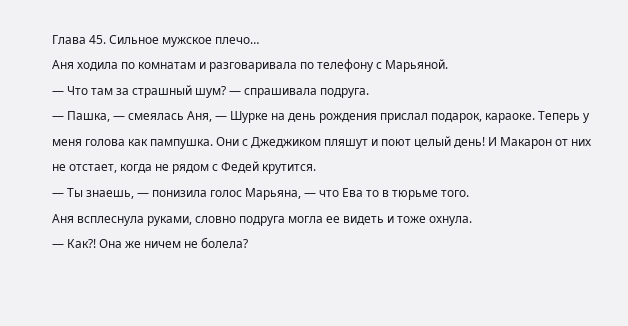Глава 45. Сильное мужское плечо…
Аня ходила по комнатам и разговаривала по телефону с Марьяной.
— Что там за страшный шум? — спрашивала подруга.
— Пашка, — смеялась Аня, — Шурке на день рождения прислал подарок, караоке. Теперь у меня голова как пампушка. Они с Джеджиком пляшут и поют целый день! И Макарон от них не отстает, когда не рядом с Федей крутится.
— Ты знаешь, — понизила голос Марьяна, — что Ева то в тюрьме того.
Аня всплеснула руками, словно подруга могла ее видеть и тоже охнула.
— Как?! Она же ничем не болела?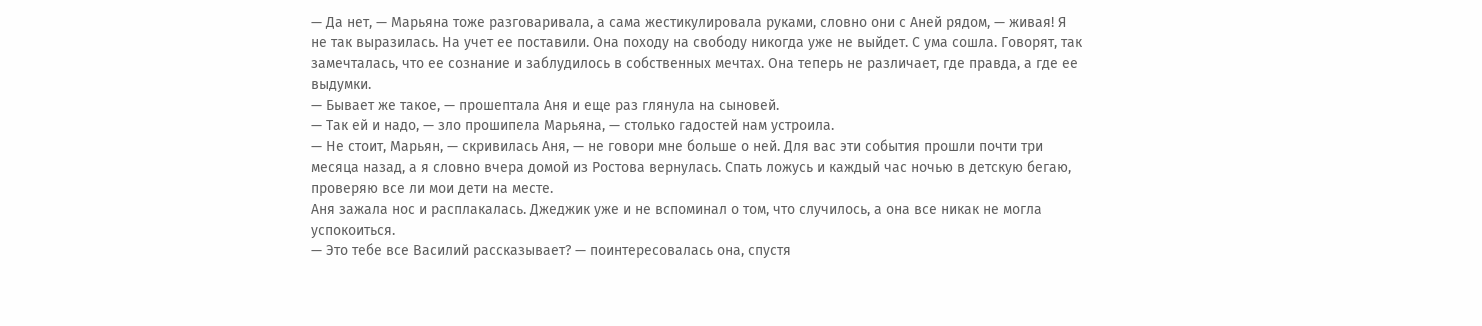— Да нет, — Марьяна тоже разговаривала, а сама жестикулировала руками, словно они с Аней рядом, — живая! Я не так выразилась. На учет ее поставили. Она походу на свободу никогда уже не выйдет. С ума сошла. Говорят, так замечталась, что ее сознание и заблудилось в собственных мечтах. Она теперь не различает, где правда, а где ее выдумки.
— Бывает же такое, — прошептала Аня и еще раз глянула на сыновей.
— Так ей и надо, — зло прошипела Марьяна, — столько гадостей нам устроила.
— Не стоит, Марьян, — скривилась Аня, — не говори мне больше о ней. Для вас эти события прошли почти три месяца назад, а я словно вчера домой из Ростова вернулась. Спать ложусь и каждый час ночью в детскую бегаю, проверяю все ли мои дети на месте.
Аня зажала нос и расплакалась. Джеджик уже и не вспоминал о том, что случилось, а она все никак не могла успокоиться.
— Это тебе все Василий рассказывает? — поинтересовалась она, спустя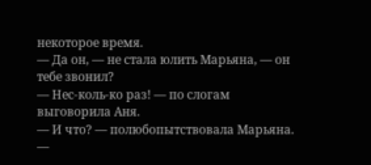некоторое время.
— Да он, — не стала юлить Марьяна, — он тебе звонил?
— Нес-коль-ко раз! — по слогам выговорила Аня.
— И что? — полюбопытствовала Марьяна.
—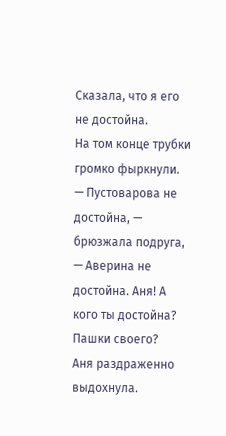Сказала, что я его не достойна.
На том конце трубки громко фыркнули.
— Пустоварова не достойна, — брюзжала подруга, — Аверина не достойна. Аня! А кого ты достойна? Пашки своего?
Аня раздраженно выдохнула.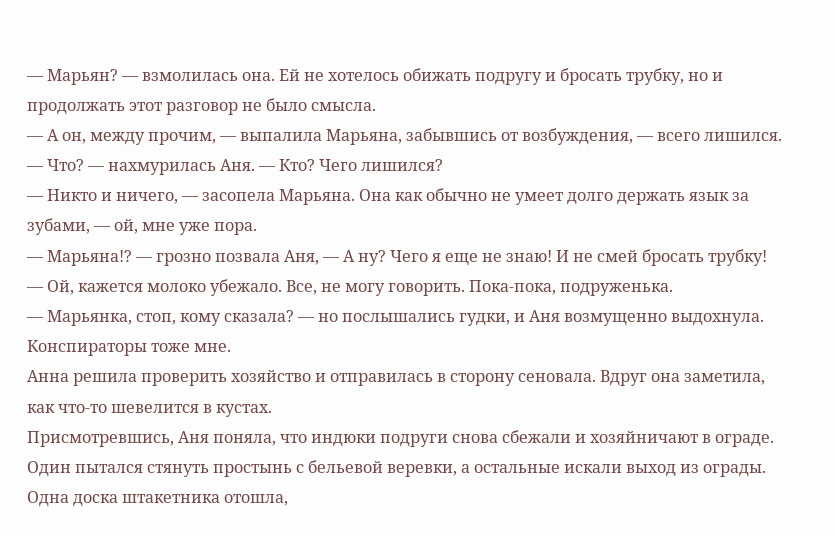— Марьян? — взмолилась она. Ей не хотелось обижать подругу и бросать трубку, но и продолжать этот разговор не было смысла.
— А он, между прочим, — выпалила Марьяна, забывшись от возбуждения, — всего лишился.
— Что? — нахмурилась Аня. — Кто? Чего лишился?
— Никто и ничего, — засопела Марьяна. Она как обычно не умеет долго держать язык за зубами, — ой, мне уже пора.
— Марьяна!? — грозно позвала Аня, — А ну? Чего я еще не знаю! И не смей бросать трубку!
— Ой, кажется молоко убежало. Все, не могу говорить. Пока-пока, подруженька.
— Марьянка, стоп, кому сказала? — но послышались гудки, и Аня возмущенно выдохнула. Конспираторы тоже мне.
Анна решила проверить хозяйство и отправилась в сторону сеновала. Вдруг она заметила, как что-то шевелится в кустах.
Присмотревшись, Аня поняла, что индюки подруги снова сбежали и хозяйничают в ограде. Один пытался стянуть простынь с бельевой веревки, а остальные искали выход из ограды. Одна доска штакетника отошла,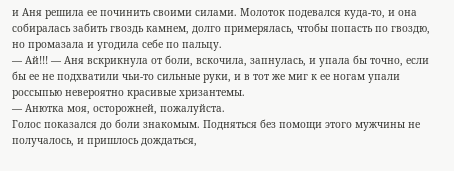и Аня решила ее починить своими силами. Молоток подевался куда-то, и она собиралась забить гвоздь камнем, долго примерялась, чтобы попасть по гвоздю, но промазала и угодила себе по пальцу.
— Ай!!! — Аня вскрикнула от боли, вскочила, запнулась, и упала бы точно, если бы ее не подхватили чьи-то сильные руки, и в тот же миг к ее ногам упали россыпью невероятно красивые хризантемы.
— Анютка моя, осторожней, пожалуйста.
Голос показался до боли знакомым. Подняться без помощи этого мужчины не получалось, и пришлось дождаться,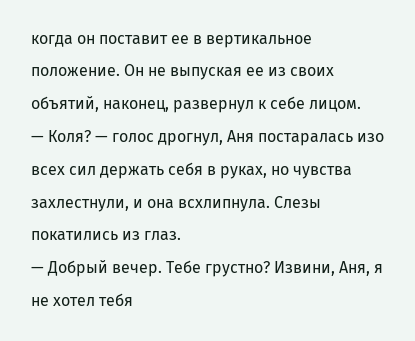когда он поставит ее в вертикальное положение. Он не выпуская ее из своих объятий, наконец, развернул к себе лицом.
— Коля? — голос дрогнул, Аня постаралась изо всех сил держать себя в руках, но чувства захлестнули, и она всхлипнула. Слезы покатились из глаз.
— Добрый вечер. Тебе грустно? Извини, Аня, я не хотел тебя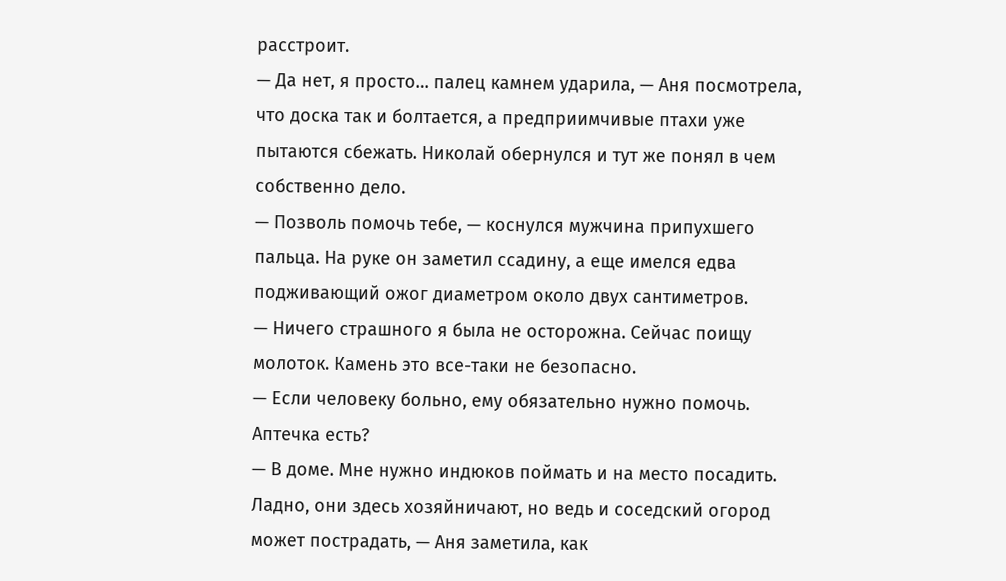расстроит.
— Да нет, я просто… палец камнем ударила, — Аня посмотрела, что доска так и болтается, а предприимчивые птахи уже пытаются сбежать. Николай обернулся и тут же понял в чем собственно дело.
— Позволь помочь тебе, — коснулся мужчина припухшего пальца. На руке он заметил ссадину, а еще имелся едва подживающий ожог диаметром около двух сантиметров.
— Ничего страшного я была не осторожна. Сейчас поищу молоток. Камень это все-таки не безопасно.
— Если человеку больно, ему обязательно нужно помочь. Аптечка есть?
— В доме. Мне нужно индюков поймать и на место посадить. Ладно, они здесь хозяйничают, но ведь и соседский огород может пострадать, — Аня заметила, как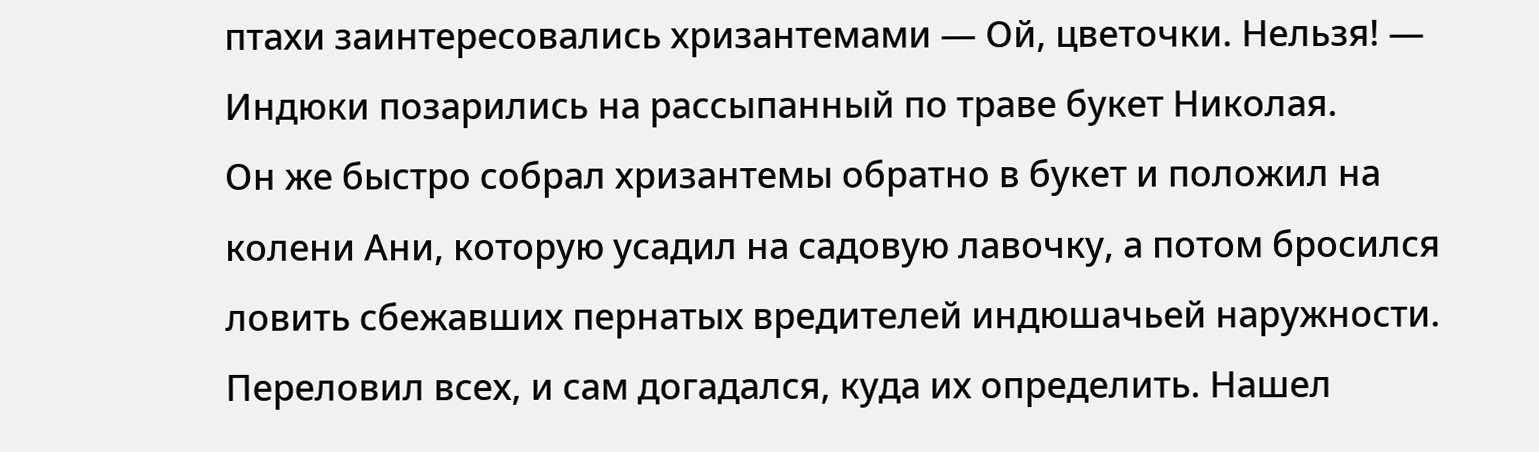птахи заинтересовались хризантемами — Ой, цветочки. Нельзя! — Индюки позарились на рассыпанный по траве букет Николая.
Он же быстро собрал хризантемы обратно в букет и положил на колени Ани, которую усадил на садовую лавочку, а потом бросился ловить сбежавших пернатых вредителей индюшачьей наружности. Переловил всех, и сам догадался, куда их определить. Нашел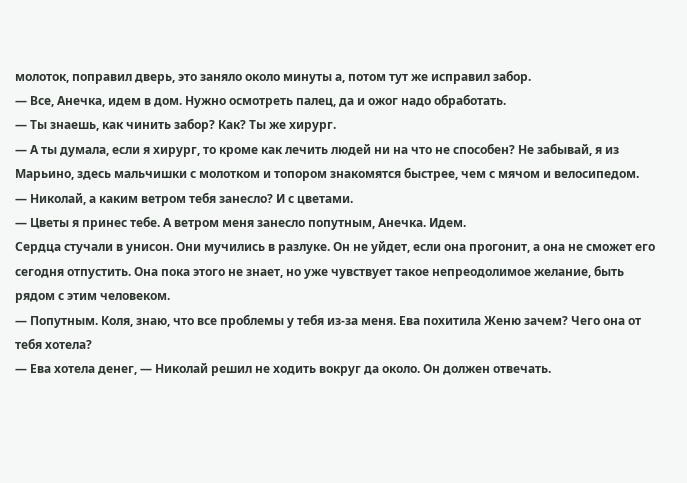молоток, поправил дверь, это заняло около минуты а, потом тут же исправил забор.
— Все, Анечка, идем в дом. Нужно осмотреть палец, да и ожог надо обработать.
— Ты знаешь, как чинить забор? Как? Ты же хирург.
— А ты думала, если я хирург, то кроме как лечить людей ни на что не способен? Не забывай, я из Марьино, здесь мальчишки с молотком и топором знакомятся быстрее, чем с мячом и велосипедом.
— Николай, а каким ветром тебя занесло? И с цветами.
— Цветы я принес тебе. А ветром меня занесло попутным, Анечка. Идем.
Сердца стучали в унисон. Они мучились в разлуке. Он не уйдет, если она прогонит, а она не сможет его сегодня отпустить. Она пока этого не знает, но уже чувствует такое непреодолимое желание, быть рядом с этим человеком.
— Попутным. Коля, знаю, что все проблемы у тебя из-за меня. Ева похитила Женю зачем? Чего она от тебя хотела?
— Ева хотела денег, — Николай решил не ходить вокруг да около. Он должен отвечать.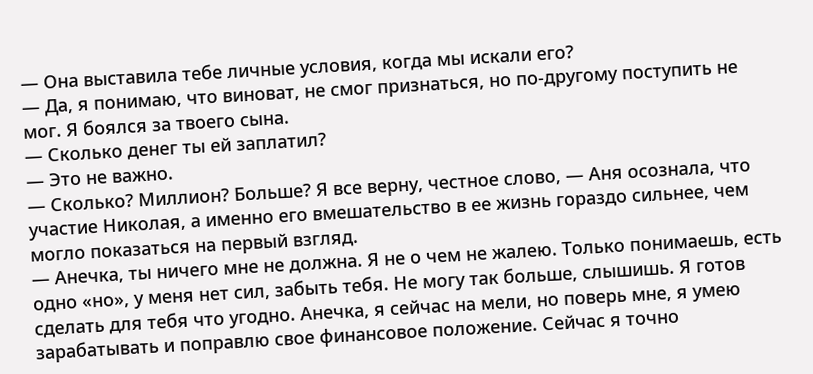— Она выставила тебе личные условия, когда мы искали его?
— Да, я понимаю, что виноват, не смог признаться, но по-другому поступить не мог. Я боялся за твоего сына.
— Сколько денег ты ей заплатил?
— Это не важно.
— Сколько? Миллион? Больше? Я все верну, честное слово, — Аня осознала, что участие Николая, а именно его вмешательство в ее жизнь гораздо сильнее, чем могло показаться на первый взгляд.
— Анечка, ты ничего мне не должна. Я не о чем не жалею. Только понимаешь, есть одно «но», у меня нет сил, забыть тебя. Не могу так больше, слышишь. Я готов сделать для тебя что угодно. Анечка, я сейчас на мели, но поверь мне, я умею зарабатывать и поправлю свое финансовое положение. Сейчас я точно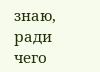знаю, ради чего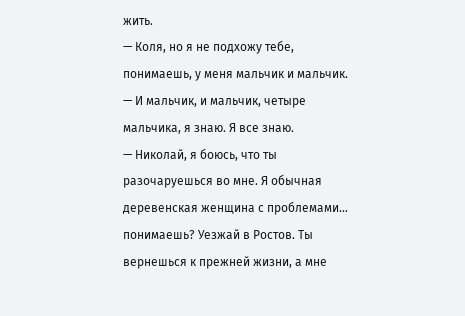жить.
— Коля, но я не подхожу тебе, понимаешь, у меня мальчик и мальчик.
— И мальчик, и мальчик, четыре мальчика, я знаю. Я все знаю.
— Николай, я боюсь, что ты разочаруешься во мне. Я обычная деревенская женщина с проблемами… понимаешь? Уезжай в Ростов. Ты вернешься к прежней жизни, а мне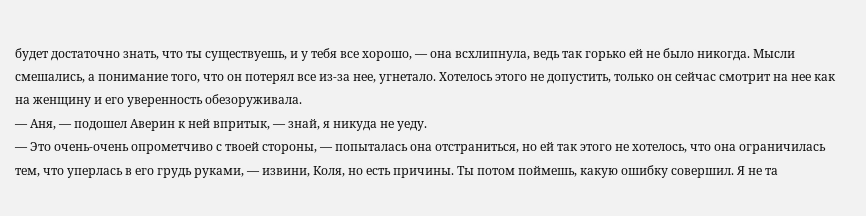будет достаточно знать, что ты существуешь, и у тебя все хорошо, — она всхлипнула, ведь так горько ей не было никогда. Мысли смешались, а понимание того, что он потерял все из-за нее, угнетало. Хотелось этого не допустить, только он сейчас смотрит на нее как на женщину и его уверенность обезоруживала.
— Аня, — подошел Аверин к ней впритык, — знай, я никуда не уеду.
— Это очень-очень опрометчиво с твоей стороны, — попыталась она отстраниться, но ей так этого не хотелось, что она ограничилась тем, что уперлась в его грудь руками, — извини, Коля, но есть причины. Ты потом поймешь, какую ошибку совершил. Я не та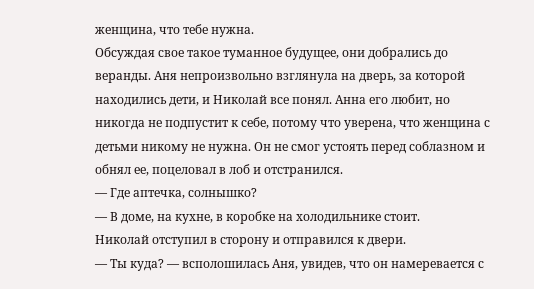женщина, что тебе нужна.
Обсуждая свое такое туманное будущее, они добрались до веранды. Аня непроизвольно взглянула на дверь, за которой находились дети, и Николай все понял. Анна его любит, но никогда не подпустит к себе, потому что уверена, что женщина с детьми никому не нужна. Он не смог устоять перед соблазном и обнял ее, поцеловал в лоб и отстранился.
— Где аптечка, солнышко?
— В доме, на кухне, в коробке на холодильнике стоит.
Николай отступил в сторону и отправился к двери.
— Ты куда? — всполошилась Аня, увидев, что он намеревается с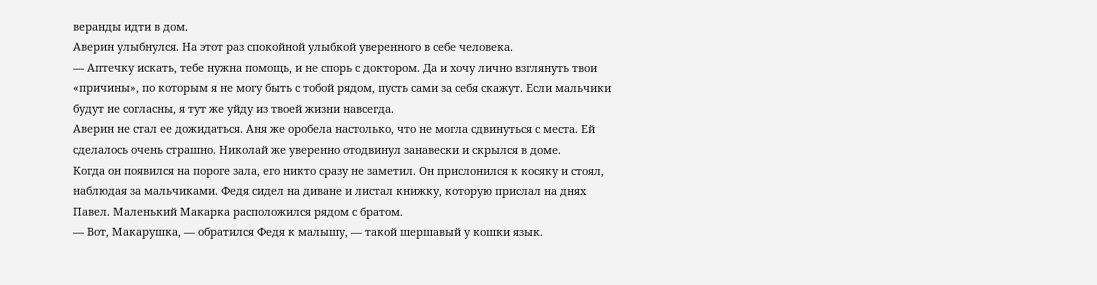веранды идти в дом.
Аверин улыбнулся. На этот раз спокойной улыбкой уверенного в себе человека.
— Аптечку искать, тебе нужна помощь, и не спорь с доктором. Да и хочу лично взглянуть твои «причины», по которым я не могу быть с тобой рядом, пусть сами за себя скажут. Если мальчики будут не согласны, я тут же уйду из твоей жизни навсегда.
Аверин не стал ее дожидаться. Аня же оробела настолько, что не могла сдвинуться с места. Ей сделалось очень страшно. Николай же уверенно отодвинул занавески и скрылся в доме.
Когда он появился на пороге зала, его никто сразу не заметил. Он прислонился к косяку и стоял, наблюдая за мальчиками. Федя сидел на диване и листал книжку, которую прислал на днях Павел. Маленький Макарка расположился рядом с братом.
— Вот, Макарушка, — обратился Федя к малышу, — такой шершавый у кошки язык.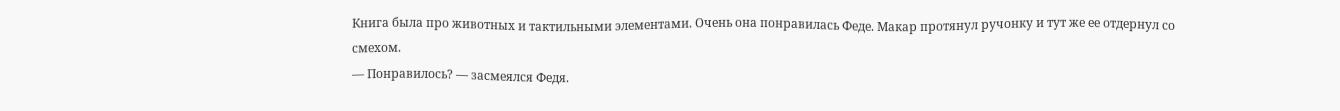Книга была про животных и тактильными элементами. Очень она понравилась Феде. Макар протянул ручонку и тут же ее отдернул со смехом.
— Понравилось? — засмеялся Федя.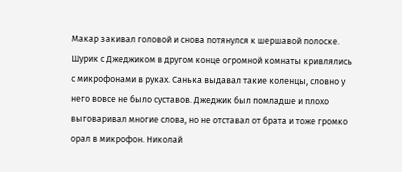Макар закивал головой и снова потянулся к шершавой полоске.
Шурик с Джеджиком в другом конце огромной комнаты кривлялись с микрофонами в руках. Санька выдавал такие коленцы, словно у него вовсе не было суставов. Джеджик был помладше и плохо выговаривал многие слова, но не отставал от брата и тоже громко орал в микрофон. Николай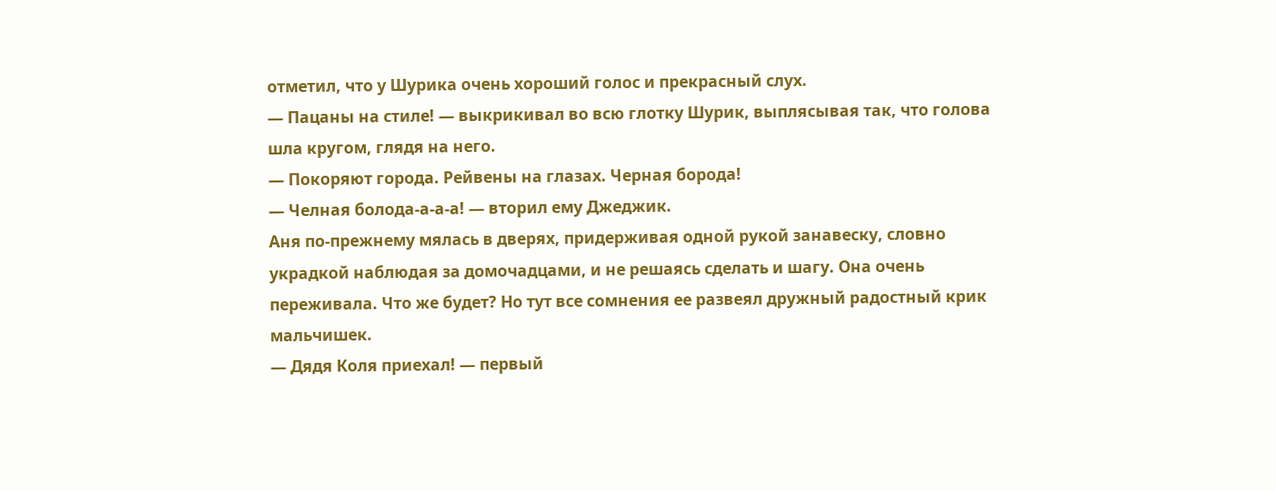отметил, что у Шурика очень хороший голос и прекрасный слух.
— Пацаны на стиле! — выкрикивал во всю глотку Шурик, выплясывая так, что голова шла кругом, глядя на него.
— Покоряют города. Рейвены на глазах. Черная борода!
— Челная болода-а-а-а! — вторил ему Джеджик.
Аня по-прежнему мялась в дверях, придерживая одной рукой занавеску, словно украдкой наблюдая за домочадцами, и не решаясь сделать и шагу. Она очень переживала. Что же будет? Но тут все сомнения ее развеял дружный радостный крик мальчишек.
— Дядя Коля приехал! — первый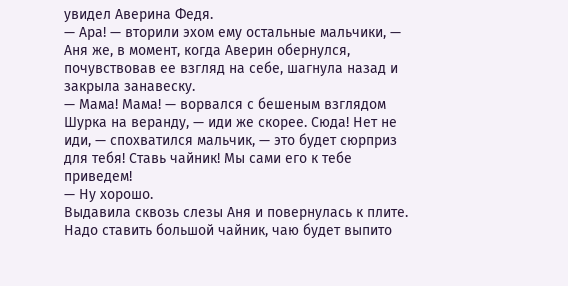увидел Аверина Федя.
— Ара! — вторили эхом ему остальные мальчики, — Аня же, в момент, когда Аверин обернулся, почувствовав ее взгляд на себе, шагнула назад и закрыла занавеску.
— Мама! Мама! — ворвался с бешеным взглядом Шурка на веранду, — иди же скорее. Сюда! Нет не иди, — спохватился мальчик, — это будет сюрприз для тебя! Ставь чайник! Мы сами его к тебе приведем!
— Ну хорошо.
Выдавила сквозь слезы Аня и повернулась к плите. Надо ставить большой чайник, чаю будет выпито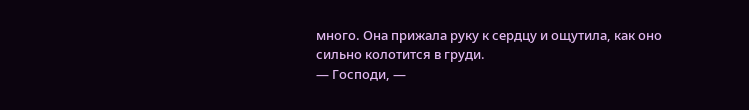много. Она прижала руку к сердцу и ощутила, как оно сильно колотится в груди.
— Господи, —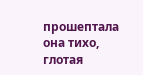прошептала она тихо, глотая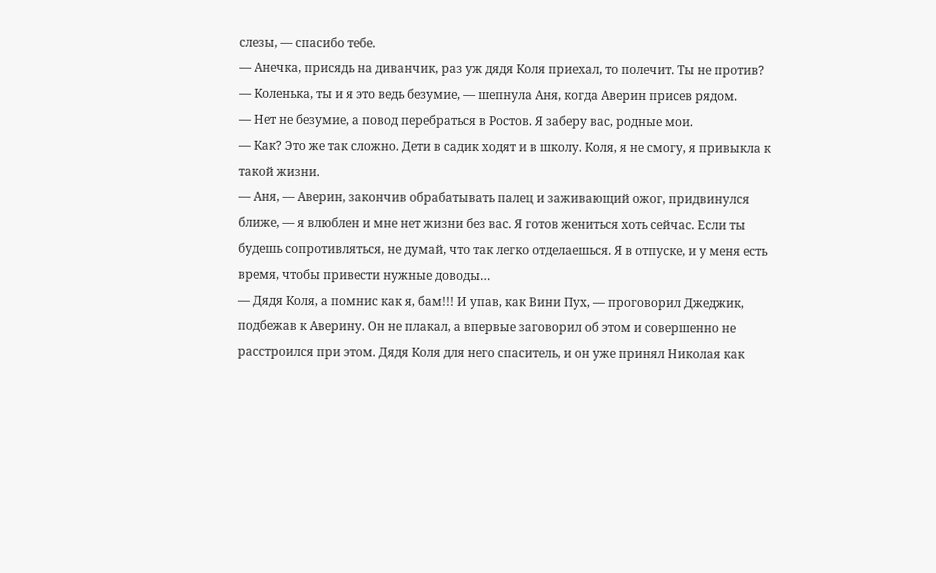слезы, — спасибо тебе.
— Анечка, присядь на диванчик, раз уж дядя Коля приехал, то полечит. Ты не против?
— Коленька, ты и я это ведь безумие, — шепнула Аня, когда Аверин присев рядом.
— Нет не безумие, а повод перебраться в Ростов. Я заберу вас, родные мои.
— Как? Это же так сложно. Дети в садик ходят и в школу. Коля, я не смогу, я привыкла к такой жизни.
— Аня, — Аверин, закончив обрабатывать палец и заживающий ожог, придвинулся ближе, — я влюблен и мне нет жизни без вас. Я готов жениться хоть сейчас. Если ты будешь сопротивляться, не думай, что так легко отделаешься. Я в отпуске, и у меня есть время, чтобы привести нужные доводы…
— Дядя Коля, а помнис как я, бам!!! И упав, как Вини Пух, — проговорил Джеджик, подбежав к Аверину. Он не плакал, а впервые заговорил об этом и совершенно не расстроился при этом. Дядя Коля для него спаситель, и он уже принял Николая как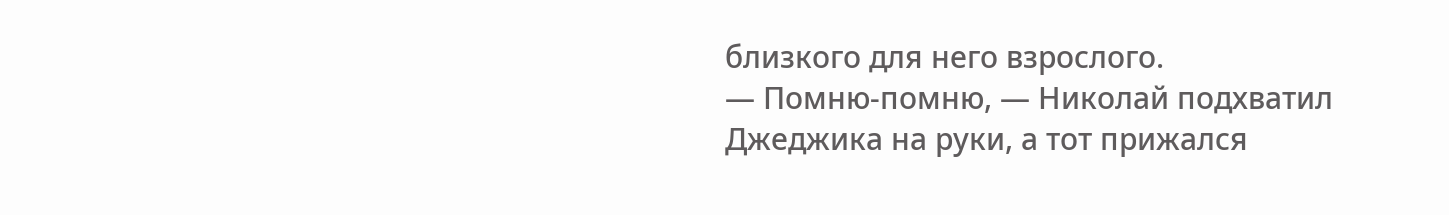близкого для него взрослого.
— Помню-помню, — Николай подхватил Джеджика на руки, а тот прижался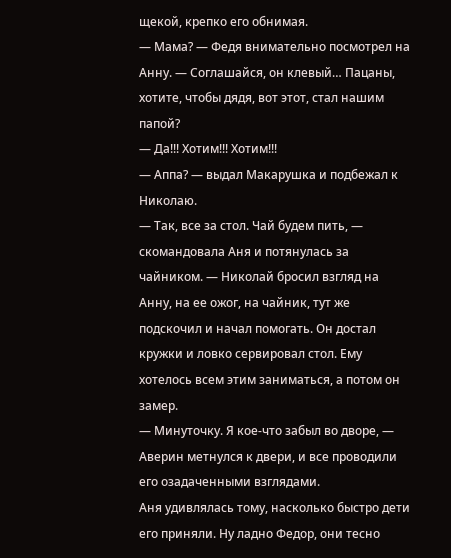щекой, крепко его обнимая.
— Мама? — Федя внимательно посмотрел на Анну. — Соглашайся, он клевый… Пацаны, хотите, чтобы дядя, вот этот, стал нашим папой?
— Да!!! Хотим!!! Хотим!!!
— Аппа? — выдал Макарушка и подбежал к Николаю.
— Так, все за стол. Чай будем пить, — скомандовала Аня и потянулась за чайником. — Николай бросил взгляд на Анну, на ее ожог, на чайник, тут же подскочил и начал помогать. Он достал кружки и ловко сервировал стол. Ему хотелось всем этим заниматься, а потом он замер.
— Минуточку. Я кое-что забыл во дворе, — Аверин метнулся к двери, и все проводили его озадаченными взглядами.
Аня удивлялась тому, насколько быстро дети его приняли. Ну ладно Федор, они тесно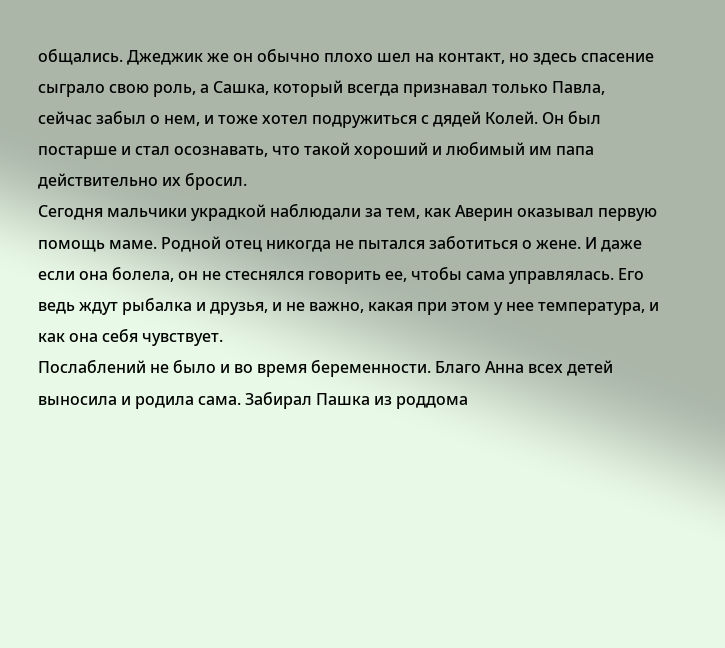общались. Джеджик же он обычно плохо шел на контакт, но здесь спасение сыграло свою роль, а Сашка, который всегда признавал только Павла, сейчас забыл о нем, и тоже хотел подружиться с дядей Колей. Он был постарше и стал осознавать, что такой хороший и любимый им папа действительно их бросил.
Сегодня мальчики украдкой наблюдали за тем, как Аверин оказывал первую помощь маме. Родной отец никогда не пытался заботиться о жене. И даже если она болела, он не стеснялся говорить ее, чтобы сама управлялась. Его ведь ждут рыбалка и друзья, и не важно, какая при этом у нее температура, и как она себя чувствует.
Послаблений не было и во время беременности. Благо Анна всех детей выносила и родила сама. Забирал Пашка из роддома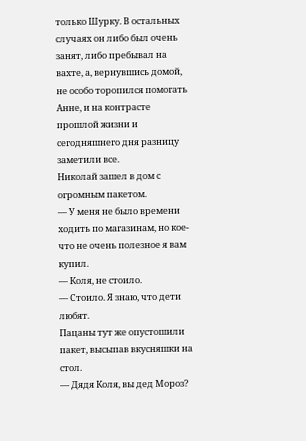только Шурку. В остальных случаях он либо был очень занят, либо пребывал на вахте, а, вернувшись домой, не особо торопился помогать Анне, и на контрасте прошлой жизни и сегодняшнего дня разницу заметили все.
Николай зашел в дом с огромным пакетом.
— У меня не было времени ходить по магазинам, но кое-что не очень полезное я вам купил.
— Коля, не стоило.
— Стоило. Я знаю, что дети любят.
Пацаны тут же опустошили пакет, высыпав вкусняшки на стол.
— Дядя Коля, вы дед Мороз?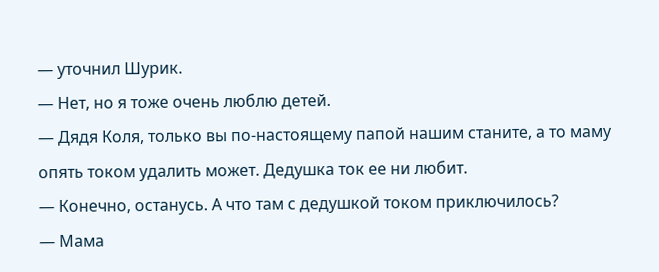— уточнил Шурик.
— Нет, но я тоже очень люблю детей.
— Дядя Коля, только вы по-настоящему папой нашим станите, а то маму опять током удалить может. Дедушка ток ее ни любит.
— Конечно, останусь. А что там с дедушкой током приключилось?
— Мама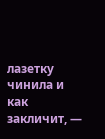лазетку чинила и как закличит, —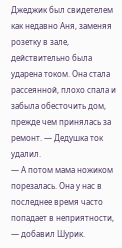Джеджик был свидетелем как недавно Аня, заменяя розетку в зале, действительно была ударена током. Она стала рассеянной, плохо спала и забыла обесточить дом, прежде чем принялась за ремонт. — Дедушка ток удалил.
— А потом мама ножиком порезалась. Она у нас в последнее время часто попадает в неприятности, — добавил Шурик.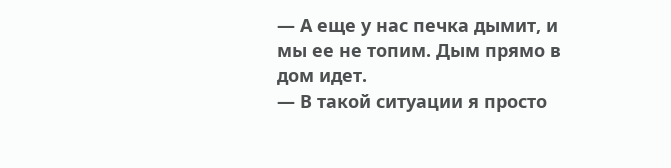— А еще у нас печка дымит, и мы ее не топим. Дым прямо в дом идет.
— В такой ситуации я просто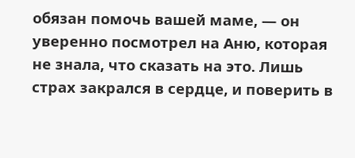обязан помочь вашей маме, — он уверенно посмотрел на Аню, которая не знала, что сказать на это. Лишь страх закрался в сердце, и поверить в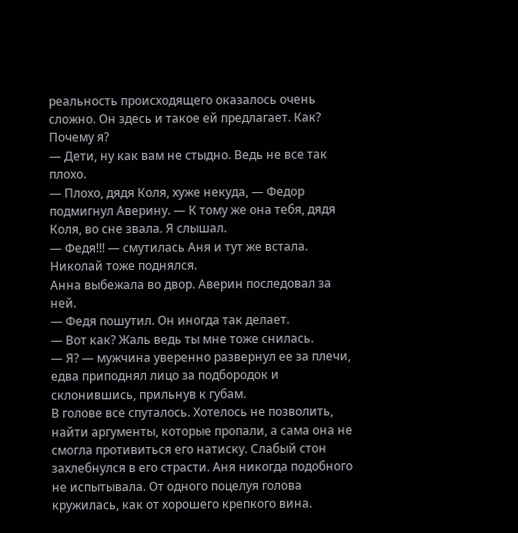реальность происходящего оказалось очень сложно. Он здесь и такое ей предлагает. Как? Почему я?
— Дети, ну как вам не стыдно. Ведь не все так плохо.
— Плохо, дядя Коля, хуже некуда, — Федор подмигнул Аверину. — К тому же она тебя, дядя Коля, во сне звала. Я слышал.
— Федя!!! — смутилась Аня и тут же встала. Николай тоже поднялся.
Анна выбежала во двор. Аверин последовал за ней.
— Федя пошутил. Он иногда так делает.
— Вот как? Жаль ведь ты мне тоже снилась.
— Я? — мужчина уверенно развернул ее за плечи, едва приподнял лицо за подбородок и склонившись, прильнув к губам.
В голове все спуталось. Хотелось не позволить, найти аргументы, которые пропали, а сама она не смогла противиться его натиску. Слабый стон захлебнулся в его страсти. Аня никогда подобного не испытывала. От одного поцелуя голова кружилась, как от хорошего крепкого вина.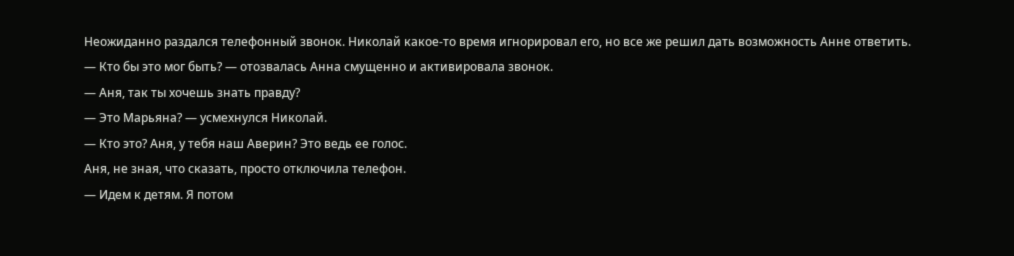Неожиданно раздался телефонный звонок. Николай какое-то время игнорировал его, но все же решил дать возможность Анне ответить.
— Кто бы это мог быть? — отозвалась Анна смущенно и активировала звонок.
— Аня, так ты хочешь знать правду?
— Это Марьяна? — усмехнулся Николай.
— Кто это? Аня, у тебя наш Аверин? Это ведь ее голос.
Аня, не зная, что сказать, просто отключила телефон.
— Идем к детям. Я потом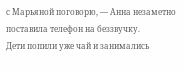с Марьяной поговорю, — Анна незаметно поставила телефон на беззвучку.
Дети попили уже чай и занимались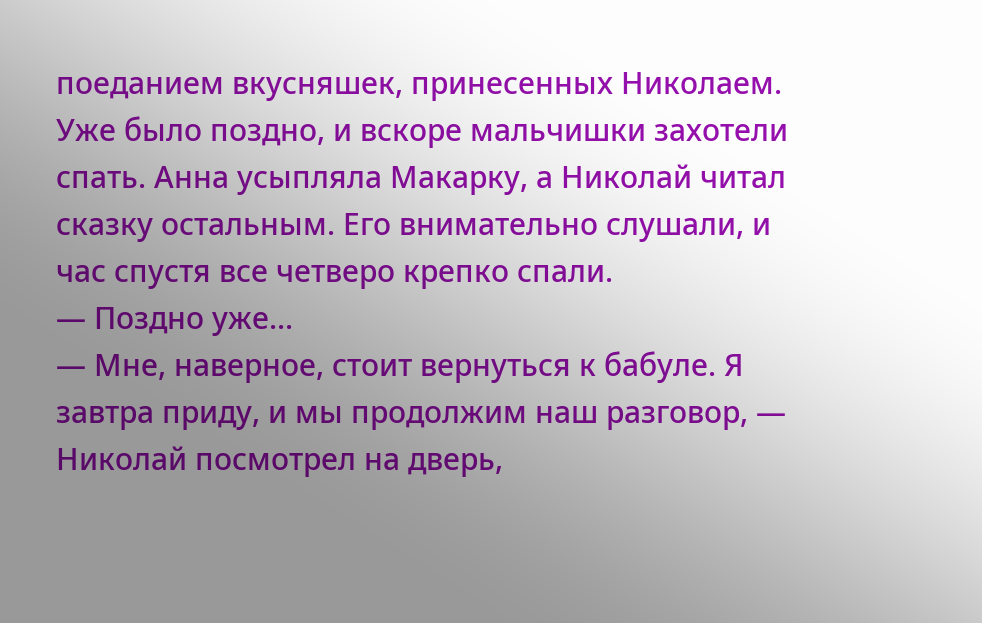поеданием вкусняшек, принесенных Николаем.
Уже было поздно, и вскоре мальчишки захотели спать. Анна усыпляла Макарку, а Николай читал сказку остальным. Его внимательно слушали, и час спустя все четверо крепко спали.
— Поздно уже...
— Мне, наверное, стоит вернуться к бабуле. Я завтра приду, и мы продолжим наш разговор, — Николай посмотрел на дверь,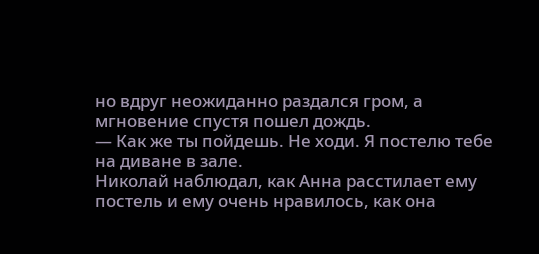но вдруг неожиданно раздался гром, а мгновение спустя пошел дождь.
— Как же ты пойдешь. Не ходи. Я постелю тебе на диване в зале.
Николай наблюдал, как Анна расстилает ему постель и ему очень нравилось, как она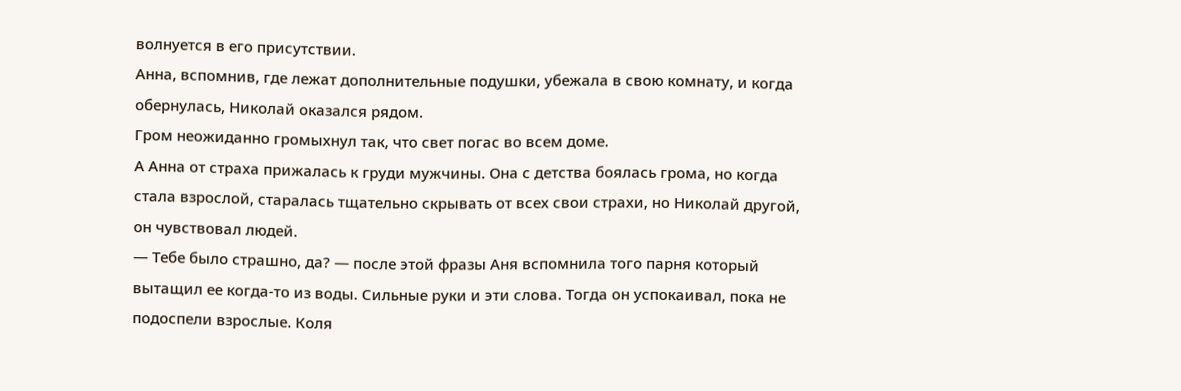волнуется в его присутствии.
Анна, вспомнив, где лежат дополнительные подушки, убежала в свою комнату, и когда обернулась, Николай оказался рядом.
Гром неожиданно громыхнул так, что свет погас во всем доме.
А Анна от страха прижалась к груди мужчины. Она с детства боялась грома, но когда стала взрослой, старалась тщательно скрывать от всех свои страхи, но Николай другой, он чувствовал людей.
— Тебе было страшно, да? — после этой фразы Аня вспомнила того парня который вытащил ее когда-то из воды. Сильные руки и эти слова. Тогда он успокаивал, пока не подоспели взрослые. Коля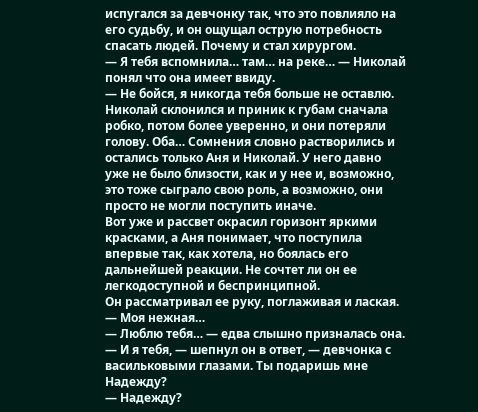испугался за девчонку так, что это повлияло на его судьбу, и он ощущал острую потребность спасать людей. Почему и стал хирургом.
— Я тебя вспомнила… там… на реке… — Николай понял что она имеет ввиду.
— Не бойся, я никогда тебя больше не оставлю.
Николай склонился и приник к губам сначала робко, потом более уверенно, и они потеряли голову. Оба… Сомнения словно растворились и остались только Аня и Николай. У него давно уже не было близости, как и у нее и, возможно, это тоже сыграло свою роль, а возможно, они просто не могли поступить иначе.
Вот уже и рассвет окрасил горизонт яркими красками, а Аня понимает, что поступила впервые так, как хотела, но боялась его дальнейшей реакции. Не сочтет ли он ее легкодоступной и беспринципной.
Он рассматривал ее руку, поглаживая и лаская.
— Моя нежная…
— Люблю тебя… — едва слышно призналась она.
— И я тебя, — шепнул он в ответ, — девчонка с васильковыми глазами. Ты подаришь мне Надежду?
— Надежду?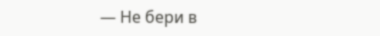— Не бери в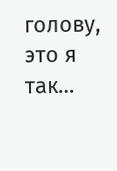голову, это я так…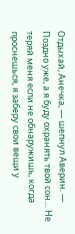Отдыхай, Анечка, — шепнул Аверин. — Поздно уже, а я буду охранять твой сон… Не теряй меня если не обнаружишь, когда проснешься, я заберу свои вещи у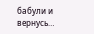бабули и вернусь…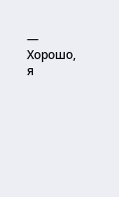— Хорошо, я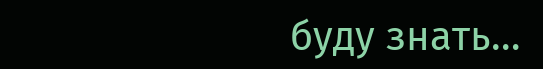буду знать…